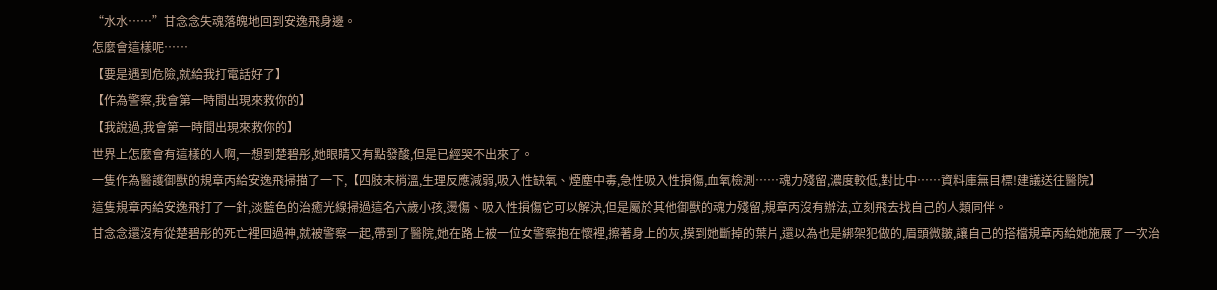“水水……”甘念念失魂落魄地回到安逸飛身邊。
怎麼會這樣呢……
【要是遇到危險,就給我打電話好了】
【作為警察,我會第一時間出現來救你的】
【我說過,我會第一時間出現來救你的】
世界上怎麼會有這樣的人啊,一想到楚碧彤,她眼睛又有點發酸,但是已經哭不出來了。
一隻作為醫護御獸的規章丙給安逸飛掃描了一下,【四肢末梢溫,生理反應減弱,吸入性缺氧、煙塵中毒,急性吸入性損傷,血氧檢測……魂力殘留,濃度較低,對比中……資料庫無目標!建議送往醫院】
這隻規章丙給安逸飛打了一針,淡藍色的治癒光線掃過這名六歲小孩,燙傷、吸入性損傷它可以解決,但是屬於其他御獸的魂力殘留,規章丙沒有辦法,立刻飛去找自己的人類同伴。
甘念念還沒有從楚碧彤的死亡裡回過神,就被警察一起,帶到了醫院,她在路上被一位女警察抱在懷裡,擦著身上的灰,摸到她斷掉的葉片,還以為也是綁架犯做的,眉頭微皺,讓自己的搭檔規章丙給她施展了一次治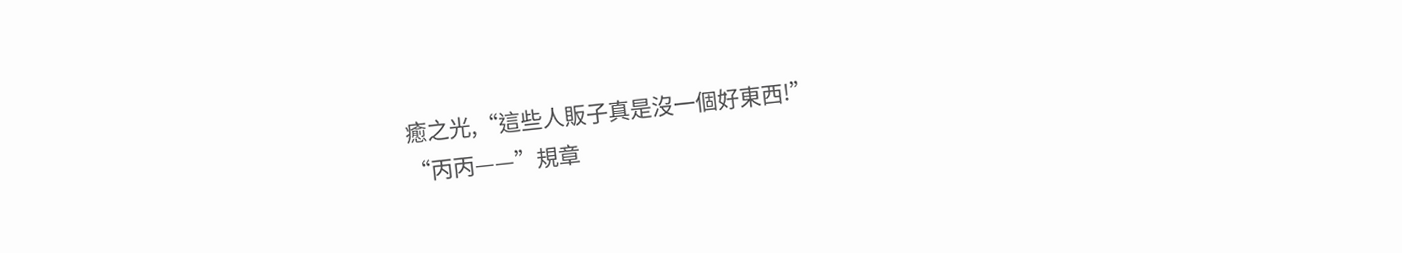癒之光,“這些人販子真是沒一個好東西!”
“丙丙——”規章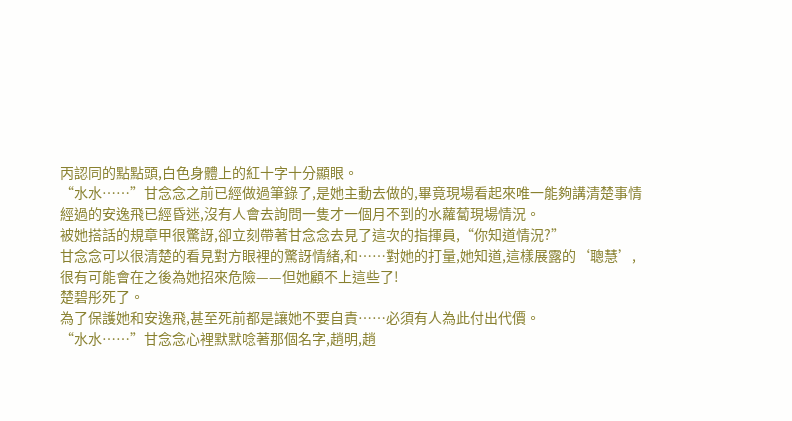丙認同的點點頭,白色身體上的紅十字十分顯眼。
“水水……”甘念念之前已經做過筆錄了,是她主動去做的,畢竟現場看起來唯一能夠講清楚事情經過的安逸飛已經昏迷,沒有人會去詢問一隻才一個月不到的水蘿蔔現場情況。
被她搭話的規章甲很驚訝,卻立刻帶著甘念念去見了這次的指揮員,“你知道情況?”
甘念念可以很清楚的看見對方眼裡的驚訝情緒,和……對她的打量,她知道,這樣展露的‘聰慧’,很有可能會在之後為她招來危險——但她顧不上這些了!
楚碧彤死了。
為了保護她和安逸飛,甚至死前都是讓她不要自責……必須有人為此付出代價。
“水水……”甘念念心裡默默唸著那個名字,趙明,趙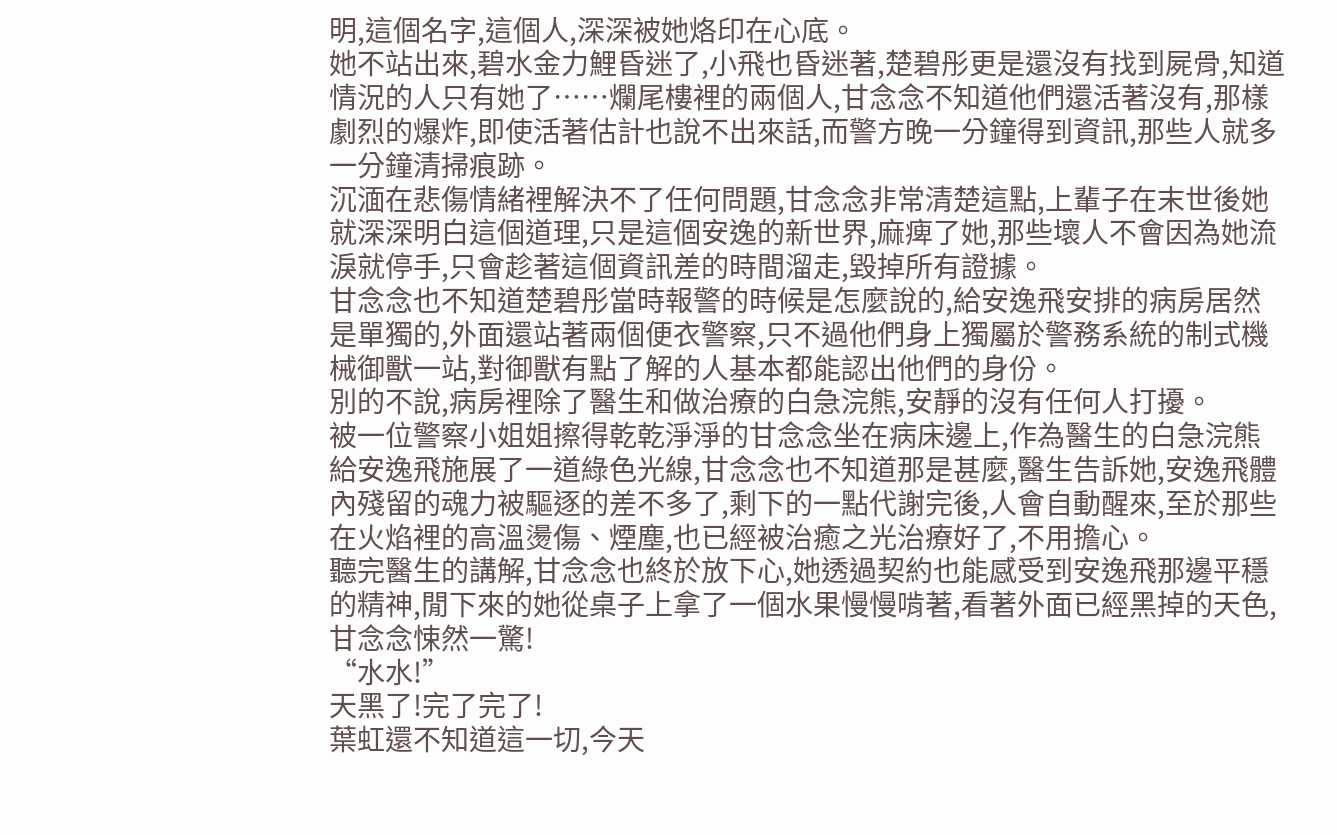明,這個名字,這個人,深深被她烙印在心底。
她不站出來,碧水金力鯉昏迷了,小飛也昏迷著,楚碧彤更是還沒有找到屍骨,知道情況的人只有她了……爛尾樓裡的兩個人,甘念念不知道他們還活著沒有,那樣劇烈的爆炸,即使活著估計也說不出來話,而警方晚一分鐘得到資訊,那些人就多一分鐘清掃痕跡。
沉湎在悲傷情緒裡解決不了任何問題,甘念念非常清楚這點,上輩子在末世後她就深深明白這個道理,只是這個安逸的新世界,麻痺了她,那些壞人不會因為她流淚就停手,只會趁著這個資訊差的時間溜走,毀掉所有證據。
甘念念也不知道楚碧彤當時報警的時候是怎麼說的,給安逸飛安排的病房居然是單獨的,外面還站著兩個便衣警察,只不過他們身上獨屬於警務系統的制式機械御獸一站,對御獸有點了解的人基本都能認出他們的身份。
別的不說,病房裡除了醫生和做治療的白急浣熊,安靜的沒有任何人打擾。
被一位警察小姐姐擦得乾乾淨淨的甘念念坐在病床邊上,作為醫生的白急浣熊給安逸飛施展了一道綠色光線,甘念念也不知道那是甚麼,醫生告訴她,安逸飛體內殘留的魂力被驅逐的差不多了,剩下的一點代謝完後,人會自動醒來,至於那些在火焰裡的高溫燙傷、煙塵,也已經被治癒之光治療好了,不用擔心。
聽完醫生的講解,甘念念也終於放下心,她透過契約也能感受到安逸飛那邊平穩的精神,閒下來的她從桌子上拿了一個水果慢慢啃著,看著外面已經黑掉的天色,甘念念悚然一驚!
“水水!”
天黑了!完了完了!
葉虹還不知道這一切,今天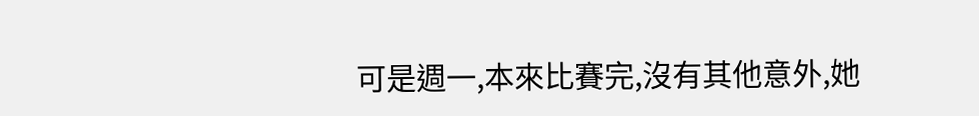可是週一,本來比賽完,沒有其他意外,她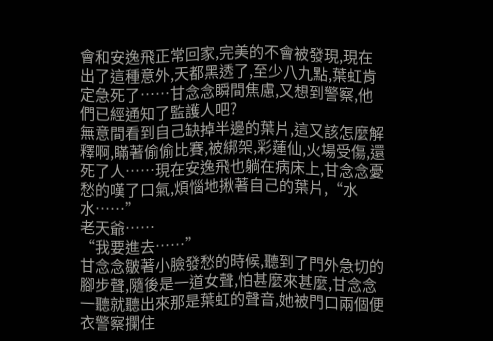會和安逸飛正常回家,完美的不會被發現,現在出了這種意外,天都黑透了,至少八九點,葉虹肯定急死了……甘念念瞬間焦慮,又想到警察,他們已經通知了監護人吧?
無意間看到自己缺掉半邊的葉片,這又該怎麼解釋啊,瞞著偷偷比賽,被綁架,彩蓮仙,火場受傷,還死了人……現在安逸飛也躺在病床上,甘念念憂愁的嘆了口氣,煩惱地揪著自己的葉片,“水水……”
老天爺……
“我要進去……”
甘念念皺著小臉發愁的時候,聽到了門外急切的腳步聲,隨後是一道女聲,怕甚麼來甚麼,甘念念一聽就聽出來那是葉虹的聲音,她被門口兩個便衣警察攔住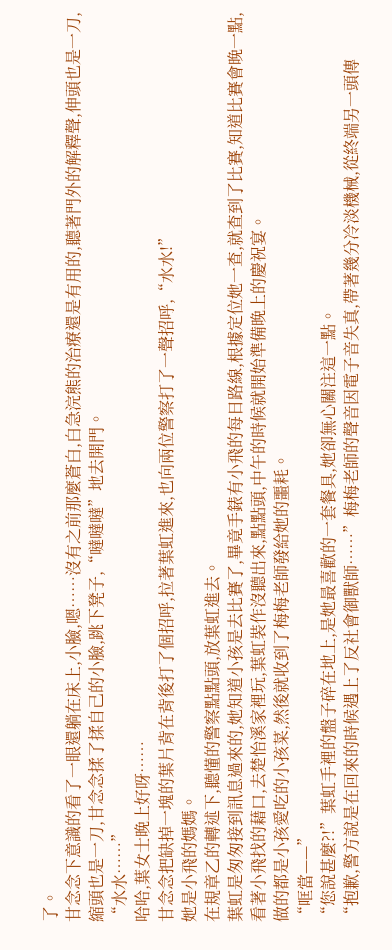了。
甘念念下意識的看了一眼還躺在床上,小臉,嗯……沒有之前那麼蒼白,白急浣熊的治療還是有用的,聽著門外的解釋聲,伸頭也是一刀,縮頭也是一刀,甘念念揉了揉自己的小臉,跳下凳子,“噠噠噠”地去開門。
“水水……”
哈哈,葉女士晚上好呀……
甘念念把缺掉一塊的葉片背在背後打了個招呼,拉著葉虹進來,也向兩位警察打了一聲招呼,“水水!”
她是小飛的媽媽。
在規章乙的轉述下,聽懂的警察點點頭,放葉虹進去。
葉虹是匆匆接到訊息過來的,她知道小孩是去比賽了,畢竟手錶有小飛的每日路線,根據定位她一查,就查到了比賽,知道比賽會晚一點,看著小飛找的藉口,去楚怡溪家裡玩,葉虹裝作沒聽出來,點點頭,中午的時候就開始準備晚上的慶祝宴。
做的都是小孩愛吃的小孩菜,然後就收到了梅梅老師發給她的噩耗。
“哐當——”
“您說甚麼?!”葉虹手裡的盤子碎在地上,是她最喜歡的一套餐具,她卻無心關注這一點。
“抱歉,警方說是在回來的時候遇上了反社會御獸師……”梅梅老師的聲音因電子音失真,帶著幾分冷淡機械,從終端另一頭傳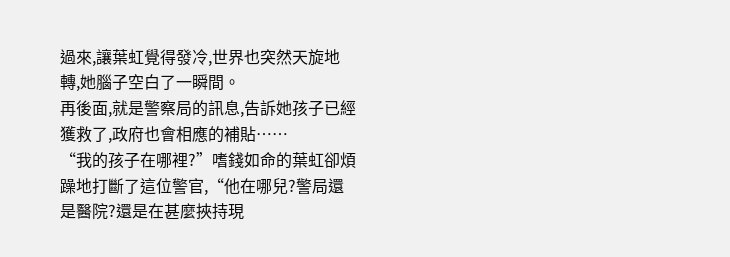過來,讓葉虹覺得發冷,世界也突然天旋地轉,她腦子空白了一瞬間。
再後面,就是警察局的訊息,告訴她孩子已經獲救了,政府也會相應的補貼……
“我的孩子在哪裡?”嗜錢如命的葉虹卻煩躁地打斷了這位警官,“他在哪兒?警局還是醫院?還是在甚麼挾持現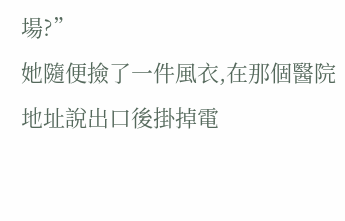場?”
她隨便撿了一件風衣,在那個醫院地址說出口後掛掉電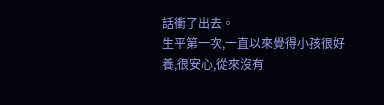話衝了出去。
生平第一次,一直以來覺得小孩很好養,很安心,從來沒有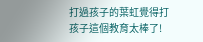打過孩子的葉虹覺得打孩子這個教育太棒了!